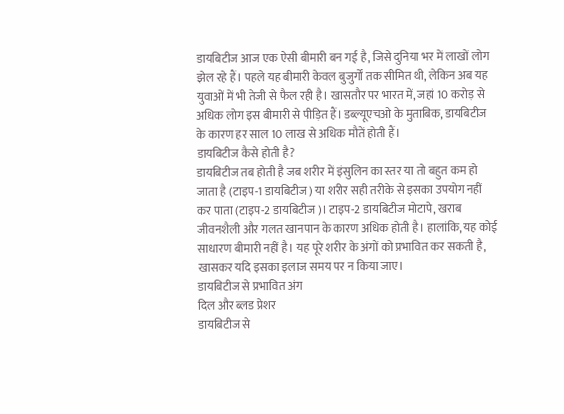डायबिटीज आज एक ऐसी बीमारी बन गई है, जिसे दुनिया भर में लाखों लोग झेल रहे हैं। पहले यह बीमारी केवल बुजुर्गों तक सीमित थी, लेकिन अब यह युवाओं में भी तेजी से फैल रही है। खासतौर पर भारत में, जहां 10 करोड़ से अधिक लोग इस बीमारी से पीड़ित हैं। डब्ल्यूएचओ के मुताबिक, डायबिटीज के कारण हर साल 10 लाख से अधिक मौतें होती हैं।
डायबिटीज कैसे होती है?
डायबिटीज तब होती है जब शरीर में इंसुलिन का स्तर या तो बहुत कम हो जाता है (टाइप-1 डायबिटीज) या शरीर सही तरीके से इसका उपयोग नहीं कर पाता (टाइप-2 डायबिटीज)। टाइप-2 डायबिटीज मोटापे, खराब जीवनशैली और गलत खानपान के कारण अधिक होती है। हालांकि, यह कोई साधारण बीमारी नहीं है। यह पूरे शरीर के अंगों को प्रभावित कर सकती है, खासकर यदि इसका इलाज समय पर न किया जाए।
डायबिटीज से प्रभावित अंग
दिल और ब्लड प्रेशर
डायबिटीज से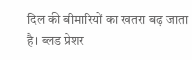दिल की बीमारियों का खतरा बढ़ जाता है। ब्लड प्रेशर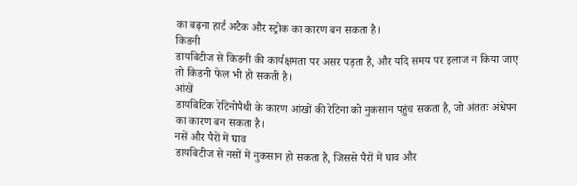का बढ़ना हार्ट अटैक और स्ट्रोक का कारण बन सकता है।
किडनी
डायबिटीज से किडनी की कार्यक्षमता पर असर पड़ता है, और यदि समय पर इलाज न किया जाए तो किडनी फेल भी हो सकती है।
आंखें
डायबिटिक रेटिनोपैथी के कारण आंखों की रेटिना को नुकसान पहुंच सकता है, जो अंततः अंधेपन का कारण बन सकता है।
नसें और पैरों में घाव
डायबिटीज से नसों में नुकसान हो सकता है, जिससे पैरों में घाव और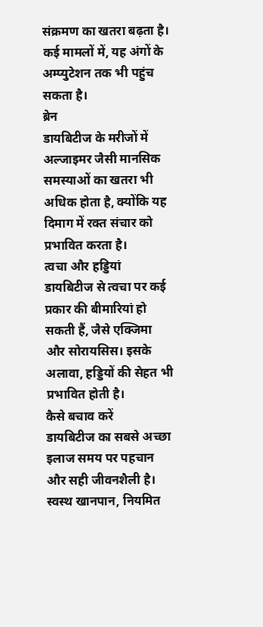संक्रमण का खतरा बढ़ता है। कई मामलों में, यह अंगों के अम्प्युटेशन तक भी पहुंच सकता है।
ब्रेन
डायबिटीज के मरीजों में अल्जाइमर जैसी मानसिक समस्याओं का खतरा भी अधिक होता है, क्योंकि यह दिमाग में रक्त संचार को प्रभावित करता है।
त्वचा और हड्डियां
डायबिटीज से त्वचा पर कई प्रकार की बीमारियां हो सकती हैं, जैसे एक्जिमा और सोरायसिस। इसके अलावा, हड्डियों की सेहत भी प्रभावित होती है।
कैसे बचाव करें
डायबिटीज का सबसे अच्छा इलाज समय पर पहचान और सही जीवनशैली है। स्वस्थ खानपान, नियमित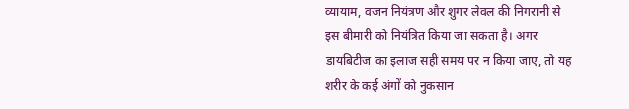व्यायाम, वजन नियंत्रण और शुगर लेवल की निगरानी से इस बीमारी को नियंत्रित किया जा सकता है। अगर डायबिटीज का इलाज सही समय पर न किया जाए, तो यह शरीर के कई अंगों को नुकसान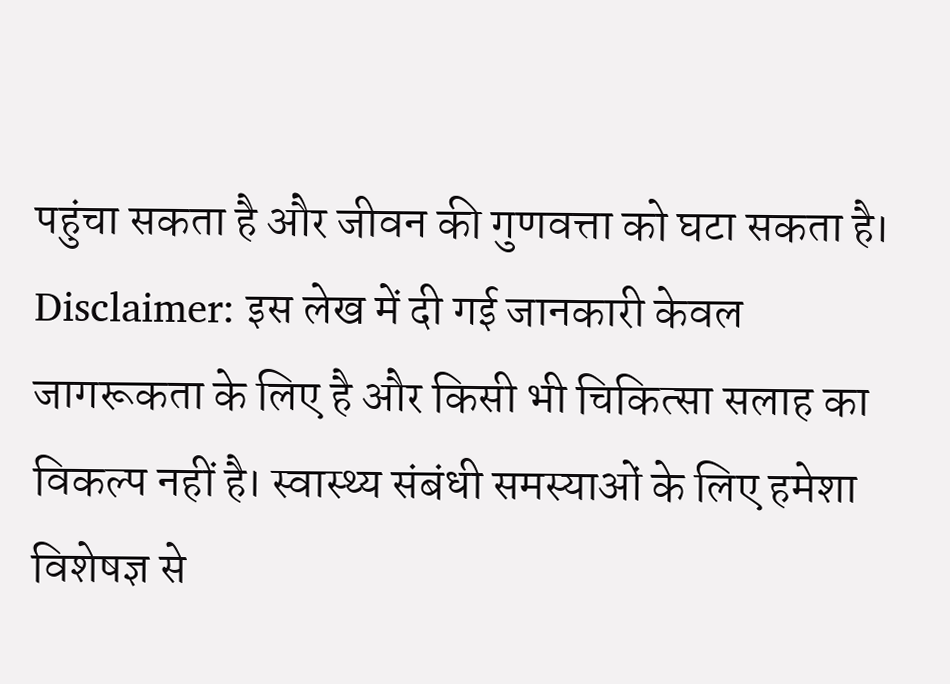पहुंचा सकता है और जीवन की गुणवत्ता को घटा सकता है।
Disclaimer: इस लेख में दी गई जानकारी केवल जागरूकता के लिए है और किसी भी चिकित्सा सलाह का विकल्प नहीं है। स्वास्थ्य संबंधी समस्याओं के लिए हमेशा विशेषज्ञ से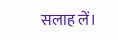सलाह लें।